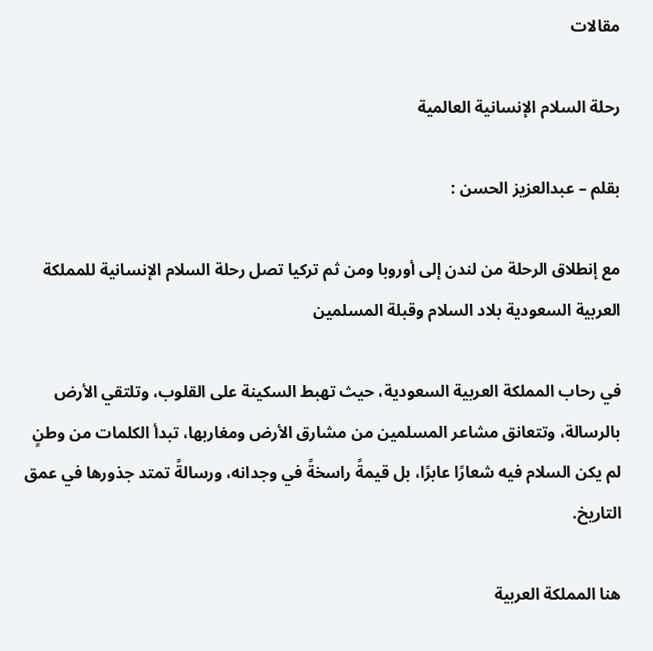مقالات

رحلة السلام الإنسانية العالمية

بقلم – عبدالعزيز الحسن :

مع إنطلاق الرحلة من لندن إلى أوروبا ومن ثم تركيا تصل رحلة السلام الإنسانية للمملكة العربية السعودية بلاد السلام وقبلة المسلمين

في رحاب المملكة العربية السعودية، حيث تهبط السكينة على القلوب، وتلتقي الأرض بالرسالة، وتتعانق مشاعر المسلمين من مشارق الأرض ومغاربها، تبدأ الكلمات من وطنٍ لم يكن السلام فيه شعارًا عابرًا، بل قيمةً راسخةً في وجدانه، ورسالةً تمتد جذورها في عمق التاريخ.

هنا المملكة العربية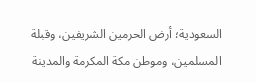السعودية؛ أرض الحرمين الشريفين، وقبلة المسلمين، وموطن مكة المكرمة والمدينة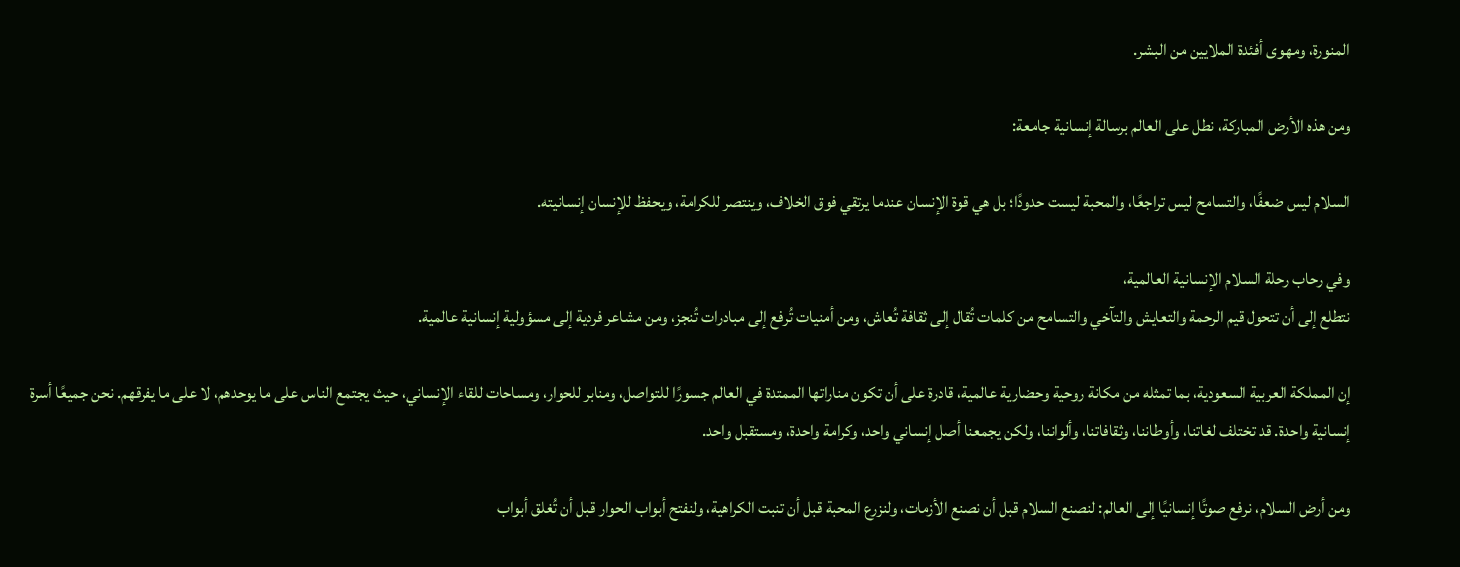المنورة، ومهوى أفئدة الملايين من البشر.

ومن هذه الأرض المباركة، نطل على العالم برسالة إنسانية جامعة:

السلام ليس ضعفًا، والتسامح ليس تراجعًا، والمحبة ليست حدودًا؛ بل هي قوة الإنسان عندما يرتقي فوق الخلاف، وينتصر للكرامة، ويحفظ للإنسان إنسانيته.

وفي رحاب رحلة السلام الإنسانية العالمية،
نتطلع إلى أن تتحول قيم الرحمة والتعايش والتآخي والتسامح من كلمات تُقال إلى ثقافة تُعاش، ومن أمنيات تُرفع إلى مبادرات تُنجز، ومن مشاعر فردية إلى مسؤولية إنسانية عالمية.

إن المملكة العربية السعودية، بما تمثله من مكانة روحية وحضارية عالمية، قادرة على أن تكون مناراتها الممتدة في العالم جسورًا للتواصل، ومنابر للحوار، ومساحات للقاء الإنساني، حيث يجتمع الناس على ما يوحدهم، لا على ما يفرقهم. نحن جميعًا أسرة إنسانية واحدة. قد تختلف لغاتنا، وأوطاننا، وثقافاتنا، وألواننا، ولكن يجمعنا أصل إنساني واحد، وكرامة واحدة، ومستقبل واحد.

ومن أرض السلام، نرفع صوتًا إنسانيًا إلى العالم: لنصنع السلام قبل أن نصنع الأزمات، ولنزرع المحبة قبل أن تنبت الكراهية، ولنفتح أبواب الحوار قبل أن تُغلق أبواب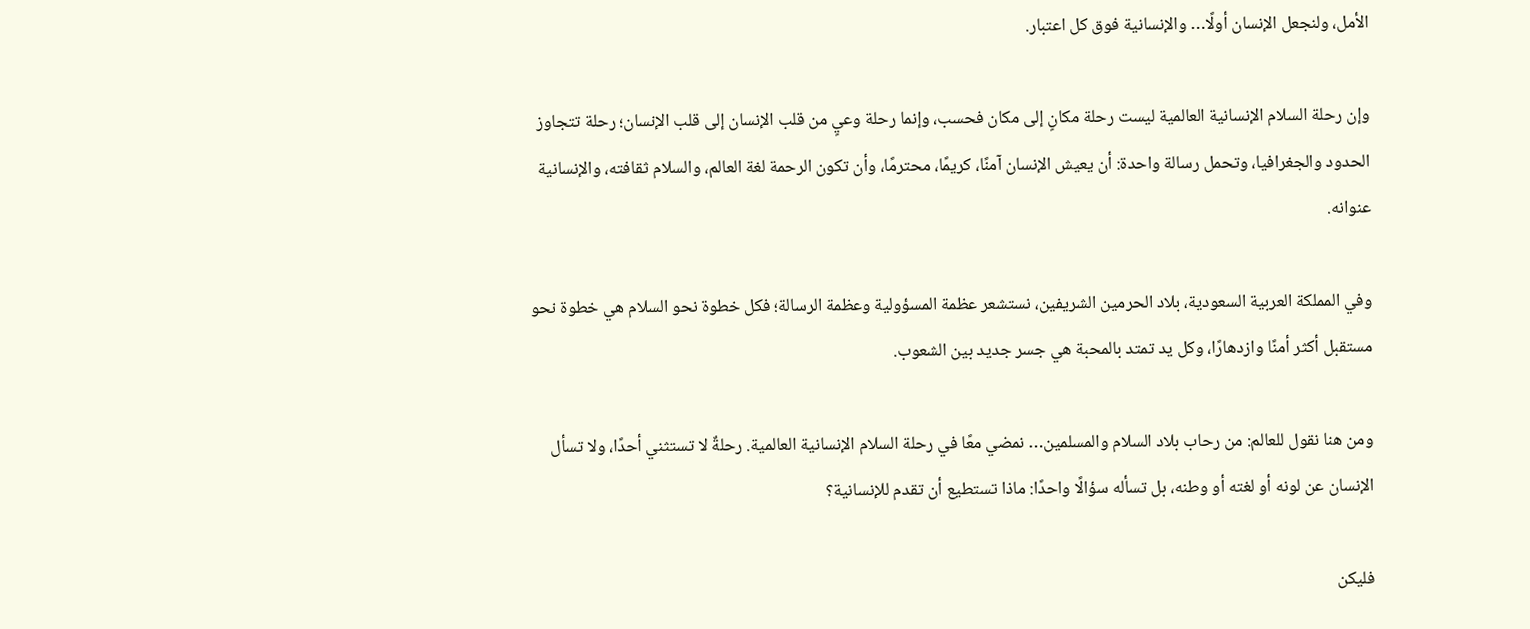الأمل، ولنجعل الإنسان أولًا… والإنسانية فوق كل اعتبار.

وإن رحلة السلام الإنسانية العالمية ليست رحلة مكانٍ إلى مكان فحسب، وإنما رحلة وعيٍ من قلب الإنسان إلى قلب الإنسان؛ رحلة تتجاوز الحدود والجغرافيا، وتحمل رسالة واحدة: أن يعيش الإنسان آمنًا، كريمًا، محترمًا، وأن تكون الرحمة لغة العالم، والسلام ثقافته، والإنسانية عنوانه.

وفي المملكة العربية السعودية، بلاد الحرمين الشريفين، نستشعر عظمة المسؤولية وعظمة الرسالة؛ فكل خطوة نحو السلام هي خطوة نحو مستقبل أكثر أمنًا وازدهارًا، وكل يد تمتد بالمحبة هي جسر جديد بين الشعوب.

ومن هنا نقول للعالم: من رحاب بلاد السلام والمسلمين… نمضي معًا في رحلة السلام الإنسانية العالمية. رحلةٌ لا تستثني أحدًا، ولا تسأل الإنسان عن لونه أو لغته أو وطنه، بل تسأله سؤالًا واحدًا: ماذا تستطيع أن تقدم للإنسانية؟

فليكن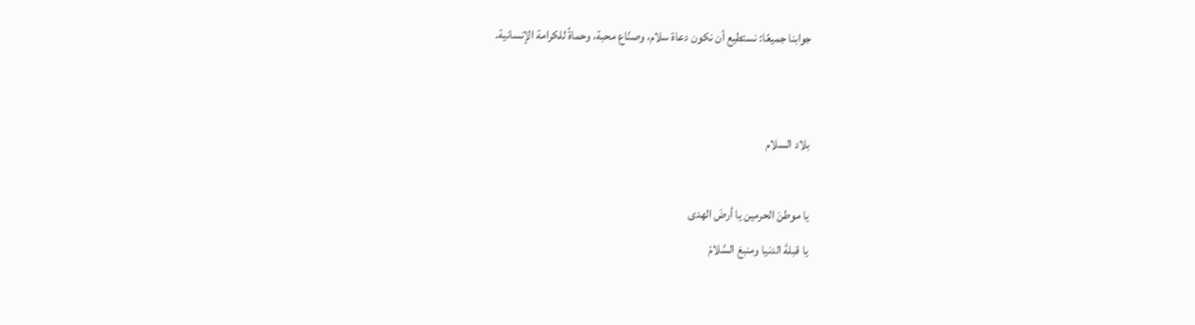جوابنا جميعًا: نستطيع أن نكون دعاة سلام، وصنّاع محبة، وحماةً للكرامة الإنسانية.


بلاد السلام

يا موطنَ الحرمين يا أرضَ الهدى
يا قبلةَ الدنيا ومنبعَ السَّلامْ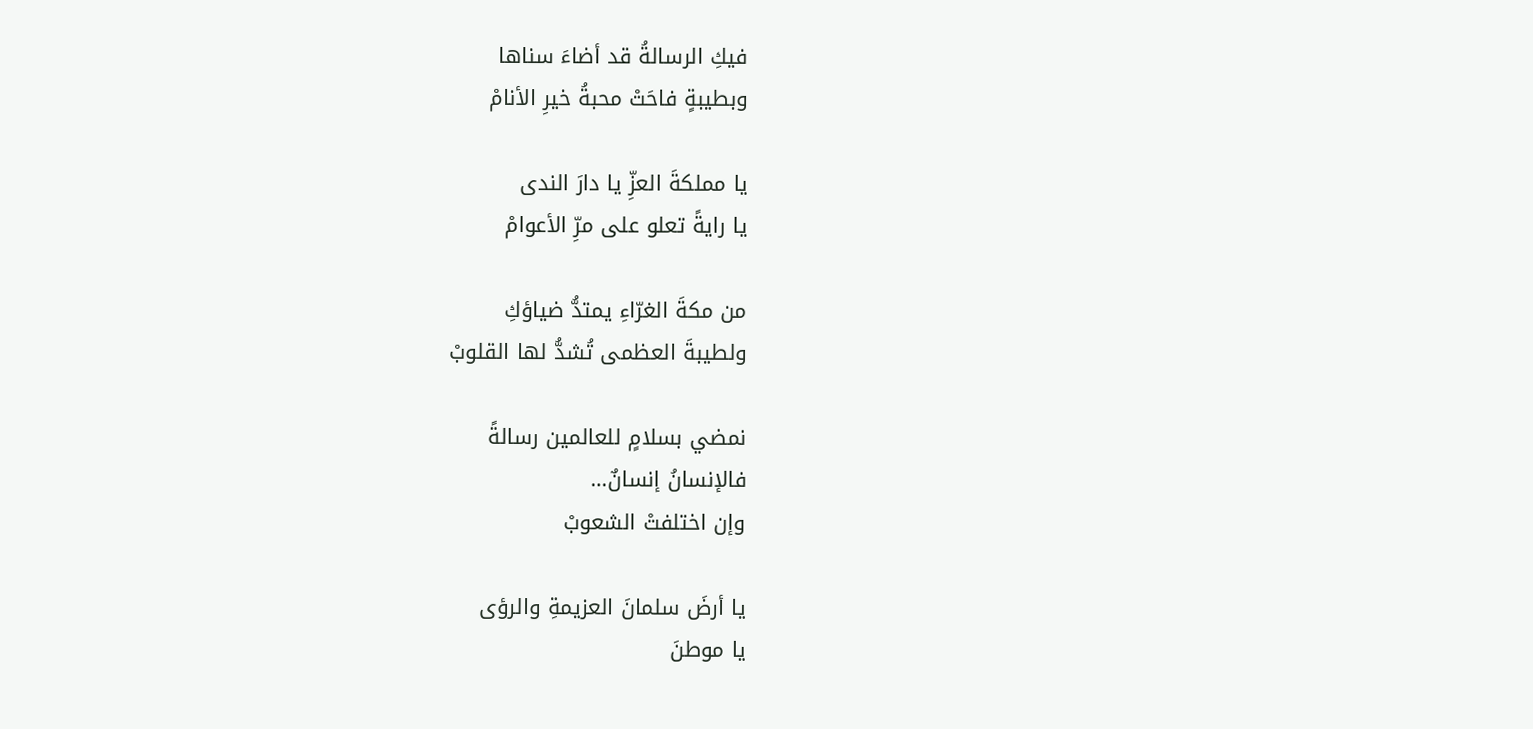فيكِ الرسالةُ قد أضاءَ سناها
وبطيبةٍ فاحَتْ محبةُ خيرِ الأنامْ

يا مملكةَ العزِّ يا دارَ الندى
يا رايةً تعلو على مرِّ الأعوامْ

من مكةَ الغرّاءِ يمتدُّ ضياؤكِ
ولطيبةَ العظمى تُشدُّ لها القلوبْ

نمضي بسلامٍ للعالمين رسالةً
فالإنسانُ إنسانٌ…
وإن اختلفتْ الشعوبْ

يا أرضَ سلمانَ العزيمةِ والرؤى
يا موطنَ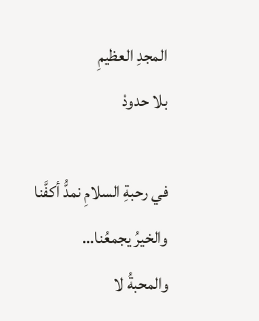المجدِ العظيمِ
بلا حدودْ

في رحبةِ السلامِ نمدُّ أكفَّنا
والخيرُ يجمعُنا…
والمحبةُ لا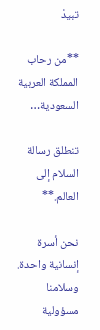تبيدْ

**من رحاب المملكة العربية السعودية…

تنطلق رسالة السلام إلى العالم.**

نحن أسرة إنسانية واحدة.
وسلامنا مسؤولية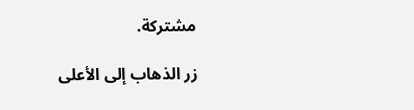مشتركة.

زر الذهاب إلى الأعلى